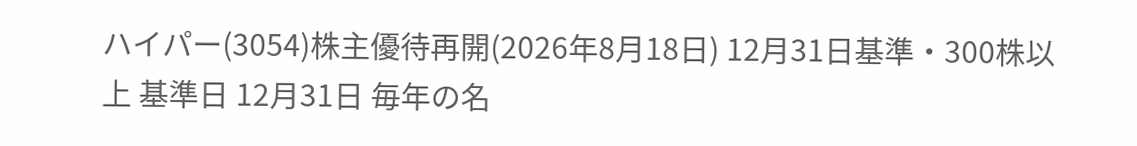ハイパー(3054)株主優待再開(2026年8月18日) 12月31日基準・300株以上 基準日 12月31日 毎年の名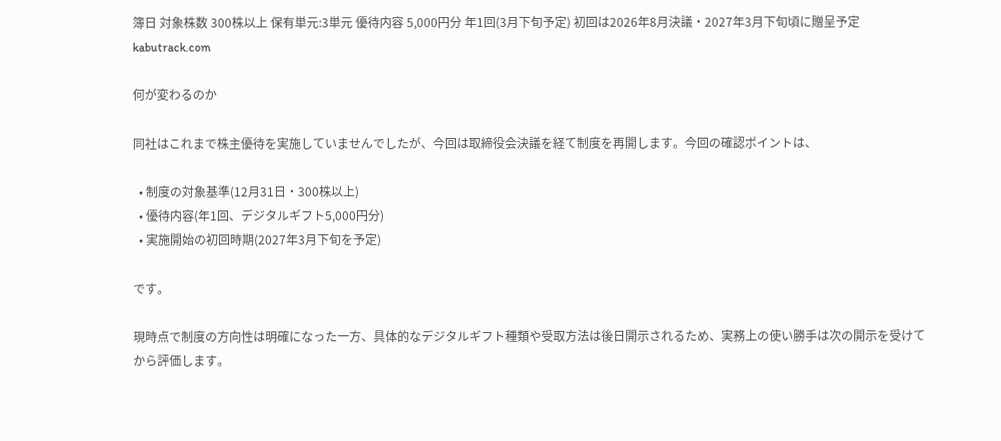簿日 対象株数 300株以上 保有単元:3単元 優待内容 5,000円分 年1回(3月下旬予定) 初回は2026年8月決議・2027年3月下旬頃に贈呈予定 kabutrack.com

何が変わるのか

同社はこれまで株主優待を実施していませんでしたが、今回は取締役会決議を経て制度を再開します。今回の確認ポイントは、

  • 制度の対象基準(12月31日・300株以上)
  • 優待内容(年1回、デジタルギフト5,000円分)
  • 実施開始の初回時期(2027年3月下旬を予定)

です。

現時点で制度の方向性は明確になった一方、具体的なデジタルギフト種類や受取方法は後日開示されるため、実務上の使い勝手は次の開示を受けてから評価します。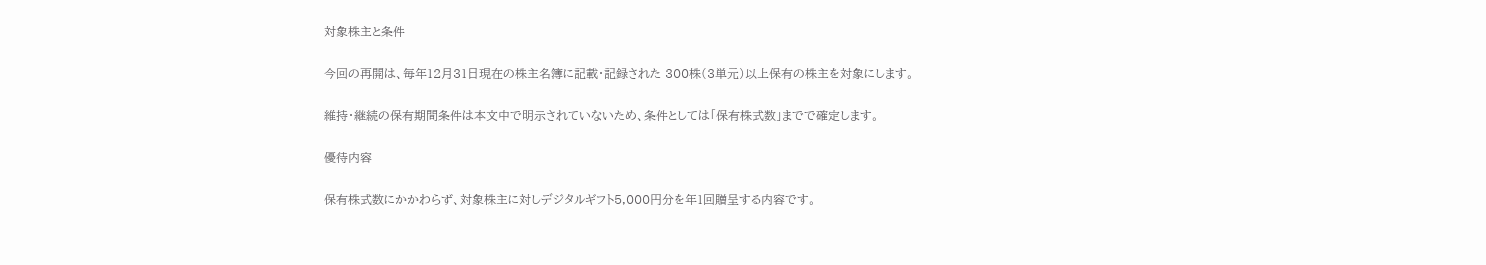対象株主と条件

今回の再開は、毎年12月31日現在の株主名簿に記載・記録された 300株(3単元)以上保有の株主を対象にします。

維持・継続の保有期間条件は本文中で明示されていないため、条件としては「保有株式数」までで確定します。

優待内容

保有株式数にかかわらず、対象株主に対しデジタルギフト5,000円分を年1回贈呈する内容です。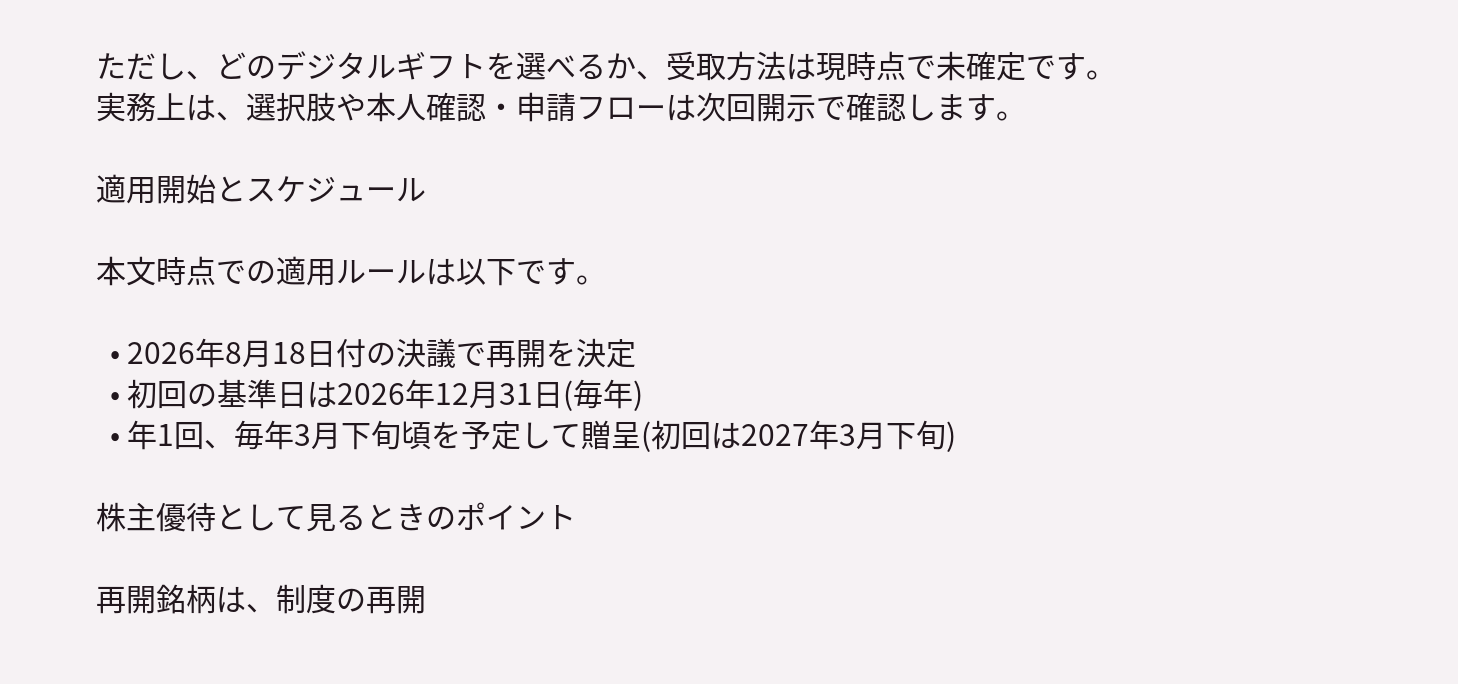ただし、どのデジタルギフトを選べるか、受取方法は現時点で未確定です。実務上は、選択肢や本人確認・申請フローは次回開示で確認します。

適用開始とスケジュール

本文時点での適用ルールは以下です。

  • 2026年8月18日付の決議で再開を決定
  • 初回の基準日は2026年12月31日(毎年)
  • 年1回、毎年3月下旬頃を予定して贈呈(初回は2027年3月下旬)

株主優待として見るときのポイント

再開銘柄は、制度の再開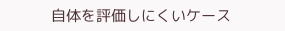自体を評価しにくいケース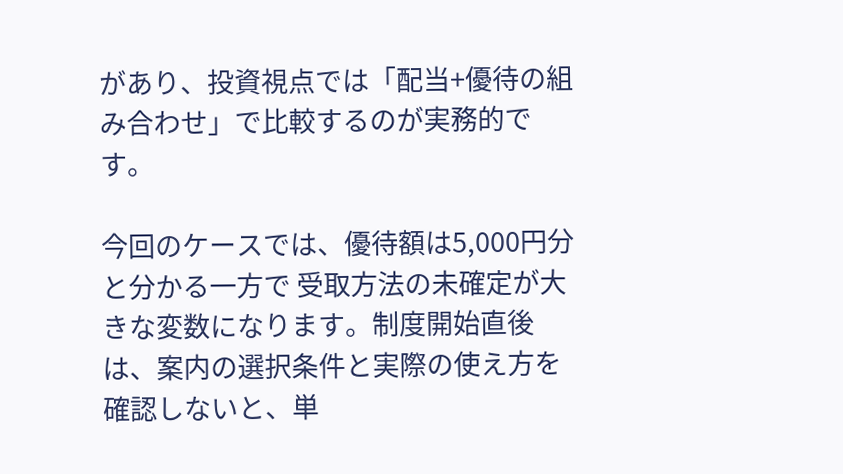があり、投資視点では「配当+優待の組み合わせ」で比較するのが実務的です。

今回のケースでは、優待額は5,000円分と分かる一方で 受取方法の未確定が大きな変数になります。制度開始直後は、案内の選択条件と実際の使え方を確認しないと、単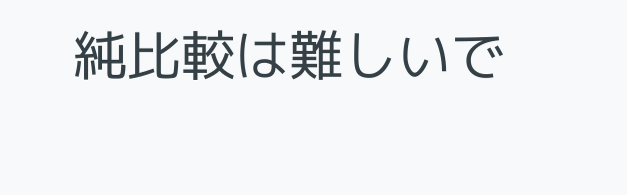純比較は難しいで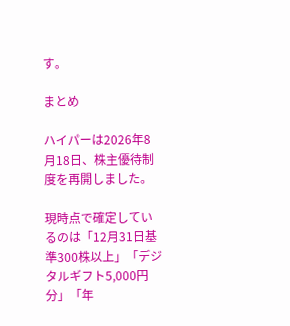す。

まとめ

ハイパーは2026年8月18日、株主優待制度を再開しました。

現時点で確定しているのは「12月31日基準300株以上」「デジタルギフト5,000円分」「年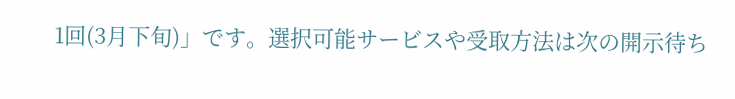1回(3月下旬)」です。選択可能サービスや受取方法は次の開示待ち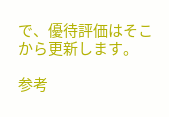で、優待評価はそこから更新します。

参考